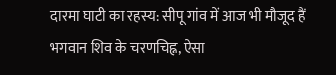दारमा घाटी का रहस्य: सीपू गांव में आज भी मौजूद हैं भगवान शिव के चरणचिह्न, ऐसा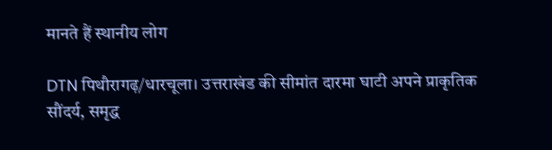मानते हैं स्थानीय लोग

DTN पिथौरागढ़/धारचूला। उत्तराखंड की सीमांत दारमा घाटी अपने प्राकृतिक सौंदर्य, समृद्ध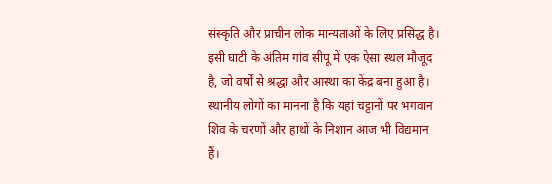संस्कृति और प्राचीन लोक मान्यताओं के लिए प्रसिद्ध है। इसी घाटी के अंतिम गांव सीपू में एक ऐसा स्थल मौजूद है, जो वर्षों से श्रद्धा और आस्था का केंद्र बना हुआ है। स्थानीय लोगों का मानना है कि यहां चट्टानों पर भगवान शिव के चरणों और हाथों के निशान आज भी विद्यमान हैं।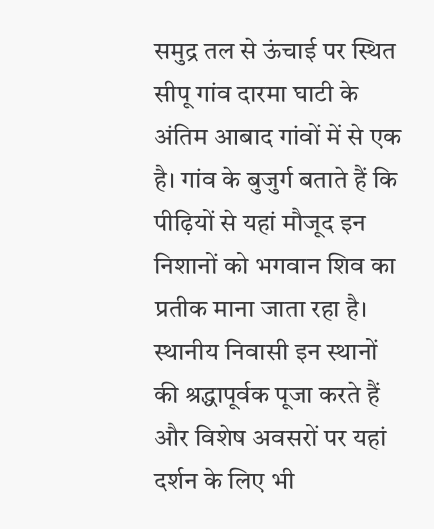समुद्र तल से ऊंचाई पर स्थित सीपू गांव दारमा घाटी के अंतिम आबाद गांवों में से एक है। गांव के बुजुर्ग बताते हैं कि पीढ़ियों से यहां मौजूद इन निशानों को भगवान शिव का प्रतीक माना जाता रहा है। स्थानीय निवासी इन स्थानों की श्रद्धापूर्वक पूजा करते हैं और विशेष अवसरों पर यहां दर्शन के लिए भी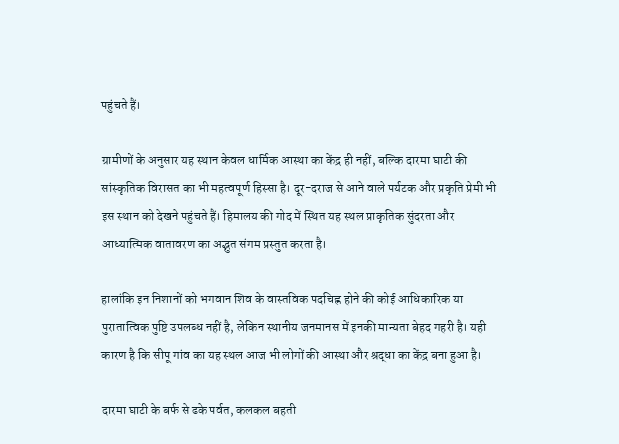पहुंचते हैं।

ग्रामीणों के अनुसार यह स्थान केवल धार्मिक आस्था का केंद्र ही नहीं, बल्कि दारमा घाटी की सांस्कृतिक विरासत का भी महत्वपूर्ण हिस्सा है। दूर-दराज से आने वाले पर्यटक और प्रकृति प्रेमी भी इस स्थान को देखने पहुंचते हैं। हिमालय की गोद में स्थित यह स्थल प्राकृतिक सुंदरता और आध्यात्मिक वातावरण का अद्भुत संगम प्रस्तुत करता है।

हालांकि इन निशानों को भगवान शिव के वास्तविक पदचिह्न होने की कोई आधिकारिक या पुरातात्विक पुष्टि उपलब्ध नहीं है, लेकिन स्थानीय जनमानस में इनकी मान्यता बेहद गहरी है। यही कारण है कि सीपू गांव का यह स्थल आज भी लोगों की आस्था और श्रद्धा का केंद्र बना हुआ है।

दारमा घाटी के बर्फ से ढके पर्वत, कलकल बहती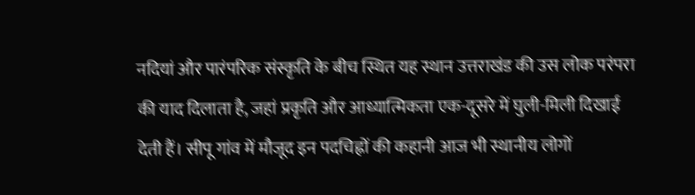नदियां और पारंपरिक संस्कृति के बीच स्थित यह स्थान उत्तराखंड की उस लोक परंपरा की याद दिलाता है, जहां प्रकृति और आध्यात्मिकता एक-दूसरे में घुली-मिली दिखाई देती हैं। सीपू गांव में मौजूद इन पदचिह्नों की कहानी आज भी स्थानीय लोगों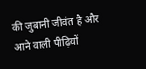की जुबानी जीवंत है और आने वाली पीढ़ियों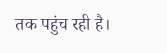तक पहुंच रही है।